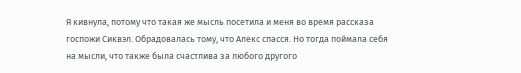Я кивнула, потому что такая же мысль посетила и меня во время рассказа госпожи Сиквэл. Обрадовалась тому, что Алекс спасся. Но тогда поймала себя на мысли, что также была счастлива за любого другого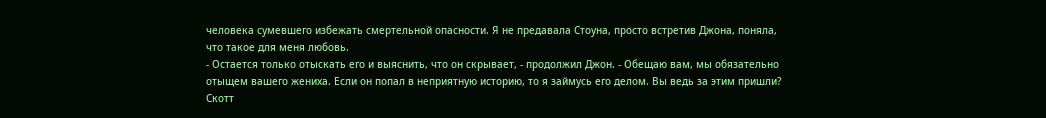человека сумевшего избежать смертельной опасности. Я не предавала Стоуна, просто встретив Джона, поняла, что такое для меня любовь.
- Остается только отыскать его и выяснить, что он скрывает, - продолжил Джон. - Обещаю вам, мы обязательно отыщем вашего жениха. Если он попал в неприятную историю, то я займусь его делом. Вы ведь за этим пришли?
Скотт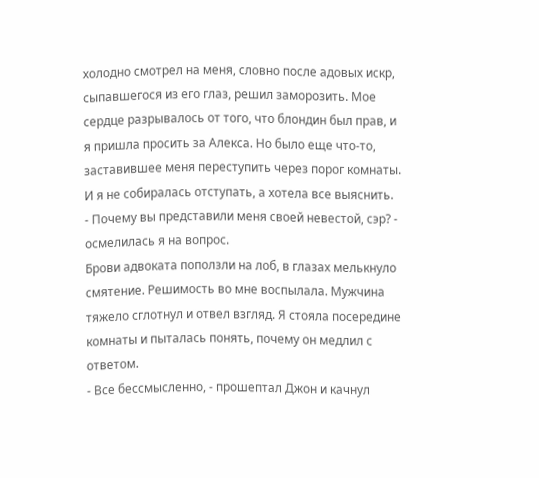холодно смотрел на меня, словно после адовых искр, сыпавшегося из его глаз, решил заморозить. Мое сердце разрывалось от того, что блондин был прав, и я пришла просить за Алекса. Но было еще что-то, заставившее меня переступить через порог комнаты. И я не собиралась отступать, а хотела все выяснить.
- Почему вы представили меня своей невестой, сэр? - осмелилась я на вопрос.
Брови адвоката поползли на лоб, в глазах мелькнуло смятение. Решимость во мне воспылала. Мужчина тяжело сглотнул и отвел взгляд. Я стояла посередине комнаты и пыталась понять, почему он медлил с ответом.
- Все бессмысленно, - прошептал Джон и качнул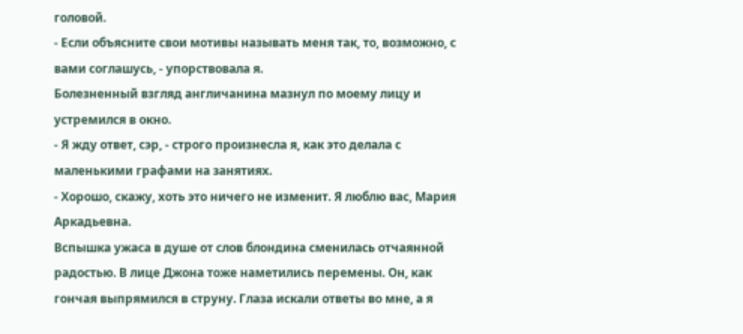головой.
- Если объясните свои мотивы называть меня так, то, возможно, с вами соглашусь, - упорствовала я.
Болезненный взгляд англичанина мазнул по моему лицу и устремился в окно.
- Я жду ответ, сэр, - строго произнесла я, как это делала с маленькими графами на занятиях.
- Хорошо, скажу, хоть это ничего не изменит. Я люблю вас, Мария Аркадьевна.
Вспышка ужаса в душе от слов блондина сменилась отчаянной радостью. В лице Джона тоже наметились перемены. Он, как гончая выпрямился в струну. Глаза искали ответы во мне, а я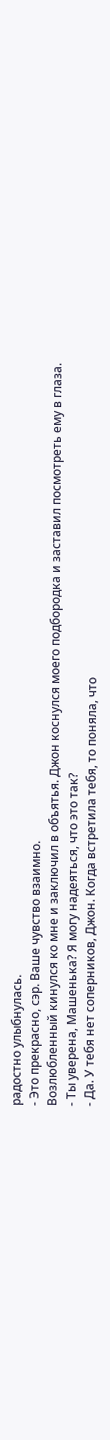радостно улыбнулась.
- Это прекрасно, сэр. Ваше чувство взаимно.
Возлюбленный кинулся ко мне и заключил в объятья. Джон коснулся моего подбородка и заставил посмотреть ему в глаза.
- Ты уверена, Машенька? Я могу надеяться, что это так?
- Да. У тебя нет соперников, Джон. Когда встретила тебя, то поняла, что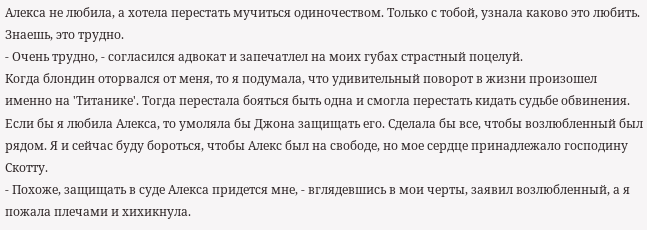Алекса не любила, а хотела перестать мучиться одиночеством. Только с тобой, узнала каково это любить. Знаешь, это трудно.
- Очень трудно, - согласился адвокат и запечатлел на моих губах страстный поцелуй.
Когда блондин оторвался от меня, то я подумала, что удивительный поворот в жизни произошел именно на 'Титанике'. Тогда перестала бояться быть одна и смогла перестать кидать судьбе обвинения. Если бы я любила Алекса, то умоляла бы Джона защищать его. Сделала бы все, чтобы возлюбленный был рядом. Я и сейчас буду бороться, чтобы Алекс был на свободе, но мое сердце принадлежало господину Скотту.
- Похоже, защищать в суде Алекса придется мне, - вглядевшись в мои черты, заявил возлюбленный, а я пожала плечами и хихикнула.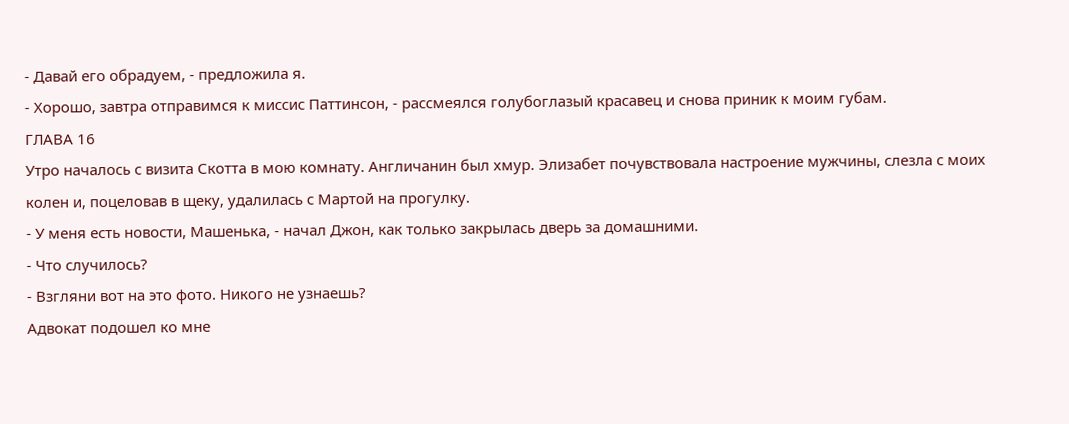- Давай его обрадуем, - предложила я.
- Хорошо, завтра отправимся к миссис Паттинсон, - рассмеялся голубоглазый красавец и снова приник к моим губам.
ГЛАВА 16
Утро началось с визита Скотта в мою комнату. Англичанин был хмур. Элизабет почувствовала настроение мужчины, слезла с моих колен и, поцеловав в щеку, удалилась с Мартой на прогулку.
- У меня есть новости, Машенька, - начал Джон, как только закрылась дверь за домашними.
- Что случилось?
- Взгляни вот на это фото. Никого не узнаешь?
Адвокат подошел ко мне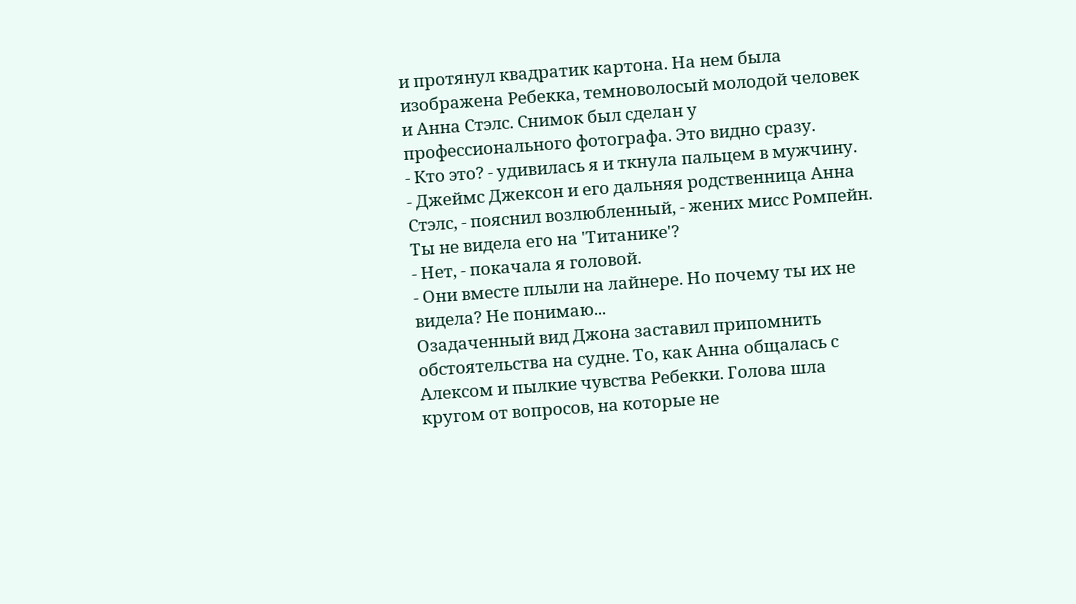и протянул квадратик картона. На нем была изображена Ребекка, темноволосый молодой человек и Анна Стэлс. Снимок был сделан у профессионального фотографа. Это видно сразу.
- Кто это? - удивилась я и ткнула пальцем в мужчину.
- Джеймс Джексон и его дальняя родственница Анна Стэлс, - пояснил возлюбленный, - жених мисс Ромпейн. Ты не видела его на 'Титанике'?
- Нет, - покачала я головой.
- Они вместе плыли на лайнере. Но почему ты их не видела? Не понимаю...
Озадаченный вид Джона заставил припомнить обстоятельства на судне. То, как Анна общалась с Алексом и пылкие чувства Ребекки. Голова шла кругом от вопросов, на которые не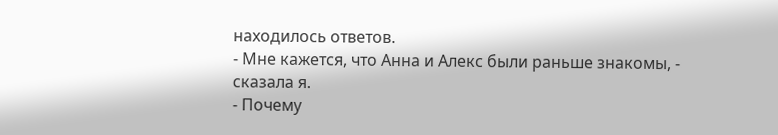находилось ответов.
- Мне кажется, что Анна и Алекс были раньше знакомы, - сказала я.
- Почему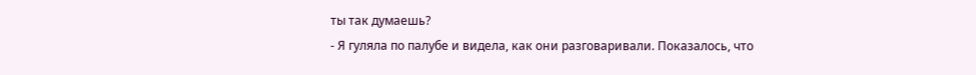ты так думаешь?
- Я гуляла по палубе и видела, как они разговаривали. Показалось, что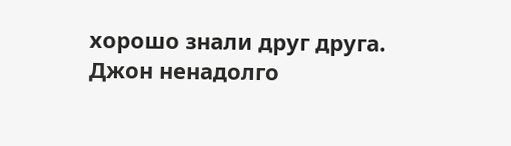хорошо знали друг друга.
Джон ненадолго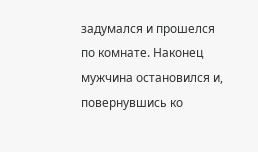задумался и прошелся по комнате. Наконец мужчина остановился и, повернувшись ко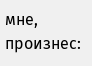мне, произнес: